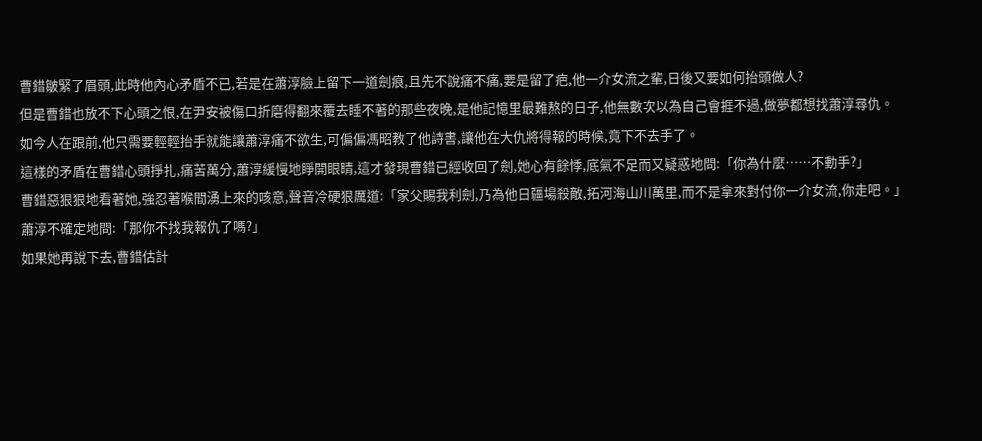曹錯皺緊了眉頭,此時他內心矛盾不已,若是在蕭淳臉上留下一道劍痕,且先不說痛不痛,要是留了疤,他一介女流之輩,日後又要如何抬頭做人?
但是曹錯也放不下心頭之恨,在尹安被傷口折磨得翻來覆去睡不著的那些夜晚,是他記憶里最難熬的日子,他無數次以為自己會捱不過,做夢都想找蕭淳尋仇。
如今人在跟前,他只需要輕輕抬手就能讓蕭淳痛不欲生,可偏偏馮昭教了他詩書,讓他在大仇將得報的時候,竟下不去手了。
這樣的矛盾在曹錯心頭掙扎,痛苦萬分,蕭淳緩慢地睜開眼睛,這才發現曹錯已經收回了劍,她心有餘悸,底氣不足而又疑惑地問:「你為什麼……不動手?」
曹錯惡狠狠地看著她,強忍著喉間湧上來的咳意,聲音冷硬狠厲道:「家父賜我利劍,乃為他日疆場殺敵,拓河海山川萬里,而不是拿來對付你一介女流,你走吧。」
蕭淳不確定地問:「那你不找我報仇了嗎?」
如果她再說下去,曹錯估計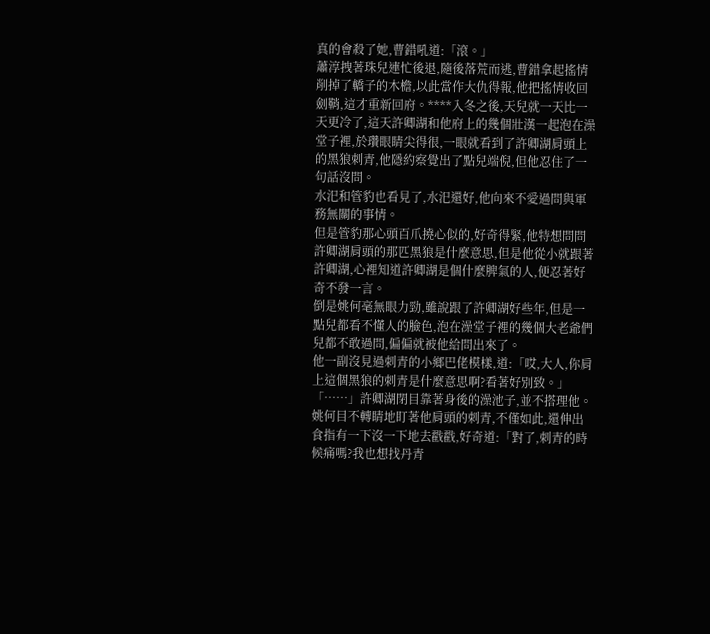真的會殺了她,曹錯吼道:「滾。」
蕭淳拽著珠兒連忙後退,隨後落荒而逃,曹錯拿起搖情削掉了轎子的木檐,以此當作大仇得報,他把搖情收回劍鞘,這才重新回府。****入冬之後,天兒就一天比一天更冷了,這天許卿湖和他府上的幾個壯漢一起泡在澡堂子裡,於瓚眼睛尖得很,一眼就看到了許卿湖肩頭上的黑狼刺青,他隱約察覺出了點兒端倪,但他忍住了一句話沒問。
水汜和管豹也看見了,水汜還好,他向來不愛過問與軍務無關的事情。
但是管豹那心頭百爪撓心似的,好奇得緊,他特想問問許卿湖肩頭的那匹黑狼是什麼意思,但是他從小就跟著許卿湖,心裡知道許卿湖是個什麼脾氣的人,便忍著好奇不發一言。
倒是姚何毫無眼力勁,雖說跟了許卿湖好些年,但是一點兒都看不懂人的臉色,泡在澡堂子裡的幾個大老爺們兒都不敢過問,偏偏就被他給問出來了。
他一副沒見過刺青的小鄉巴佬模樣,道:「哎,大人,你肩上這個黑狼的刺青是什麼意思啊?看著好別致。」
「……」許卿湖閉目靠著身後的澡池子,並不搭理他。
姚何目不轉睛地盯著他肩頭的刺青,不僅如此,還伸出食指有一下沒一下地去戳戳,好奇道:「對了,刺青的時候痛嗎?我也想找丹青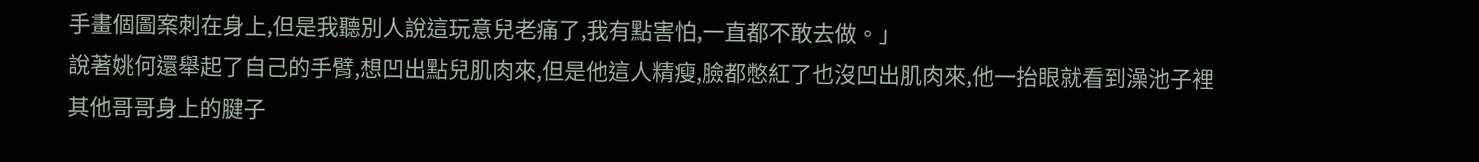手畫個圖案刺在身上,但是我聽別人說這玩意兒老痛了,我有點害怕,一直都不敢去做。」
說著姚何還舉起了自己的手臂,想凹出點兒肌肉來,但是他這人精瘦,臉都憋紅了也沒凹出肌肉來,他一抬眼就看到澡池子裡其他哥哥身上的腱子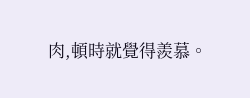肉,頓時就覺得羨慕。